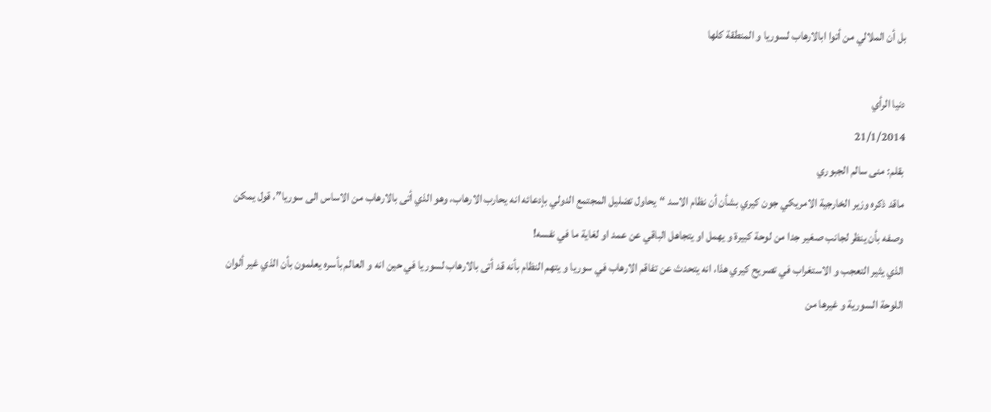بل أن الملالي من أتوا ابالارهاب لسوريا و المنطقة کلها

دنيا الرأي
21/1/2014
بقلم: منی سالم الجبوري
ماقد ذکره وزير الخارجية الامريکي جون کيري بشأن أن نظام الاسد “يحاول تضليل المجتمع الدولي بإدعائه انه يحارب الارهاب، وهو الذي أتی بالارهاب من الاساس الی سوريا”، قول يمکن وصفه بأن ينظر لجانب صغير جدا من لوحة کبيرة و يهمل او يتجاهل الباقي عن عمد او لغاية ما في نفسه!
الذي يثير التعجب و الاستغراب في تصريح کيري هذا، انه يتحدث عن تفاقم الارهاب في سوريا و يتهم النظام بأنه قد أتی بالارهاب لسوريا في حين انه و العالم بأسره يعلمون بأن الذي غير ألوان اللوحة السورية و غيرها من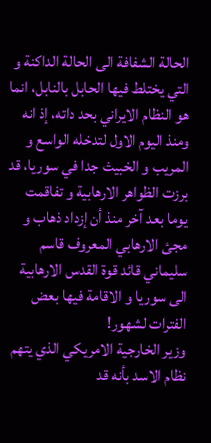الحالة الشفافة الی الحالة الداکنة و التي يختلط فيها الحابل بالنابل، انما هو النظام الايراني بحد داته، إذ انه ومنذ اليوم الاول لتدخله الواسع و المريب و الخبيث جدا في سوريا، قد برزت الظواهر الارهابية و تفاقمت يوما بعد آخر منذ أن إزداد ذهاب و مجئ الارهابي المعروف قاسم سليماني قائد قوة القدس الارهابية الی سوريا و الاقامة فيها بعض الفترات لشهور!
وزير الخارجية الامريکي الذي يتهم نظام الاسد بأنه قد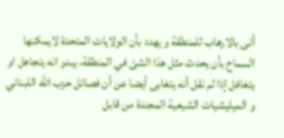أتی بالارهاب للمنطقة و يهدد بأن الولايات المتحدة لايمکنها السماح بأن يحدث مثل هذا الشئ في المنطقة، يبدو انه يتجاهل او يتغافل إذا لم نقل أنه يتغابی أيضا عن أن فصائل حزب الله اللبناني و الميليشيات الشيعية المجندة من قابل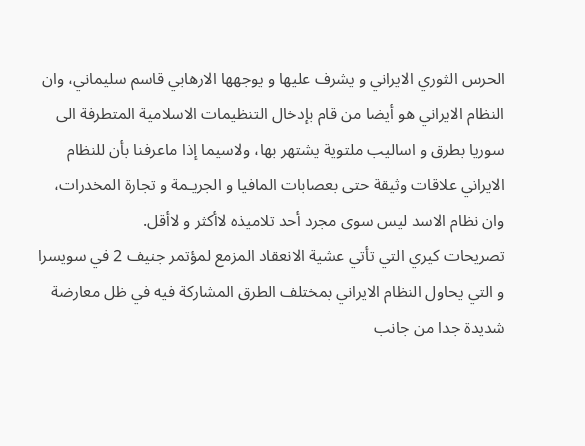الحرس الثوري الايراني و يشرف عليها و يوجهها الارهابي قاسم سليماني، وان النظام الايراني هو أيضا من قام بإدخال التنظيمات الاسلامية المتطرفة الی سوريا بطرق و اساليب ملتوية يشتهر بها، ولاسيما إذا ماعرفنا بأن للنظام الايراني علاقات وثيقة حتی بعصابات المافيا و الجريـمة و تجارة المخدرات، وان نظام الاسد ليس سوی مجرد أحد تلاميذه لاأکثر و لاأقل.
تصريحات کيري التي تأتي عشية الانعقاد المزمع لمؤتمر جنيف 2 في سويسرا و التي يحاول النظام الايراني بمختلف الطرق المشارکة فيه في ظل معارضة شديدة جدا من جانب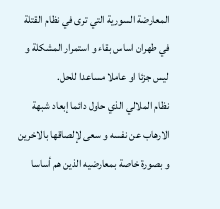المعارضة السورية التي تری في نظام القتلة في طهران اساس بقاء و استمرار المشکلة و ليس جزئا او عاملا مساعدا للحل.
نظام الملالي الذي حاول دائما إبعاد شبهة الارهاب عن نفسه و سعی لإلصاقها بالاخرين و بصورة خاصة بمعارضيه الذين هم أساسا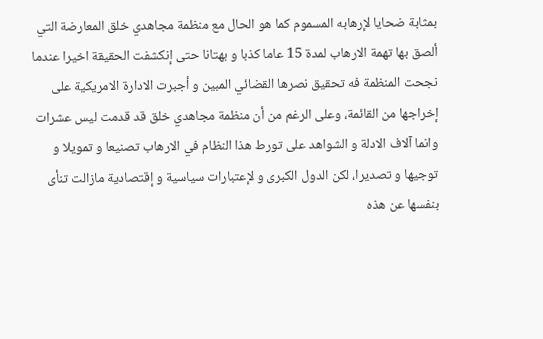بمثابة ضحايا لإرهابه المسموم کما هو الحال مع منظمة مجاهدي خلق المعارضة التي ألصق بها تهمة الارهاب لمدة 15 عاما کذبا و بهتانا حتی إنکشفت الحقيقة اخيرا عندما نجحت المنظمة فه تحقيق نصرها القضائي المبين و أجبرت الادارة الامريکية علی إخراجها من القائمة، وعلی الرغم من أن منظمة مجاهدي خلق قد قدمت ليس عشرات وانما آلاف الادلة و الشواهد علی تورط هذا النظام في الارهاب تصنيعا و تمويلا و توجيها و تصديرا، لکن الدول الکبری و لإعتبارات سياسية و إقتصادية مازالت تنأی بنفسها عن هذه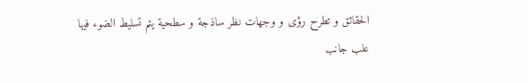الحقائق و تطرح رؤی و وجهات نظر ساذجة و سطحية يتم تسليط الضوء فيها علب جانب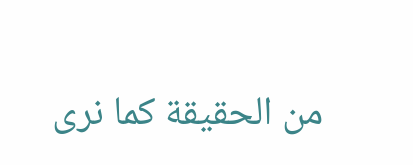من الحقيقة کما نری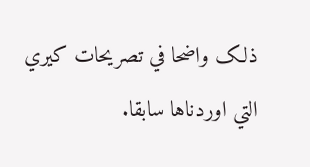ذلک واضحا في تصريحات کيري التي اوردناها سابقا.